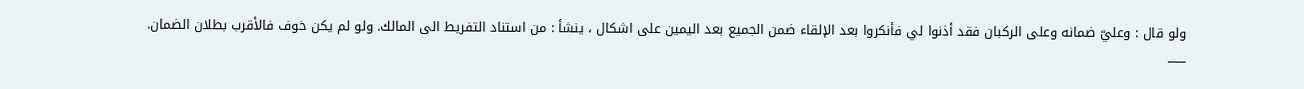ولو قال : وعليّ ضمانه وعلى الركبان فقد أذنوا لي فأنكروا بعد الإلقاء ضمن الجميع بعد اليمين على اشكال ، ينشأ : من استناد التفريط الى المالك. ولو لم يكن خوف فالأقرب بطلان الضمان.
___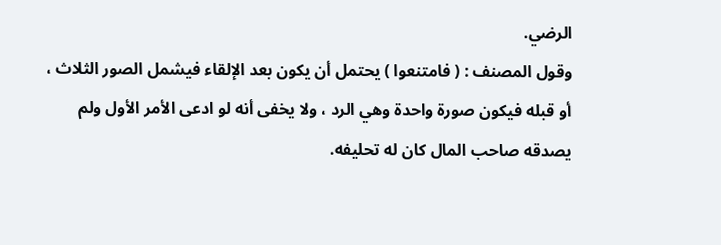الرضي.
وقول المصنف : ( فامتنعوا ) يحتمل أن يكون بعد الإلقاء فيشمل الصور الثلاث ، أو قبله فيكون صورة واحدة وهي الرد ، ولا يخفى أنه لو ادعى الأمر الأول ولم يصدقه صاحب المال كان له تحليفه.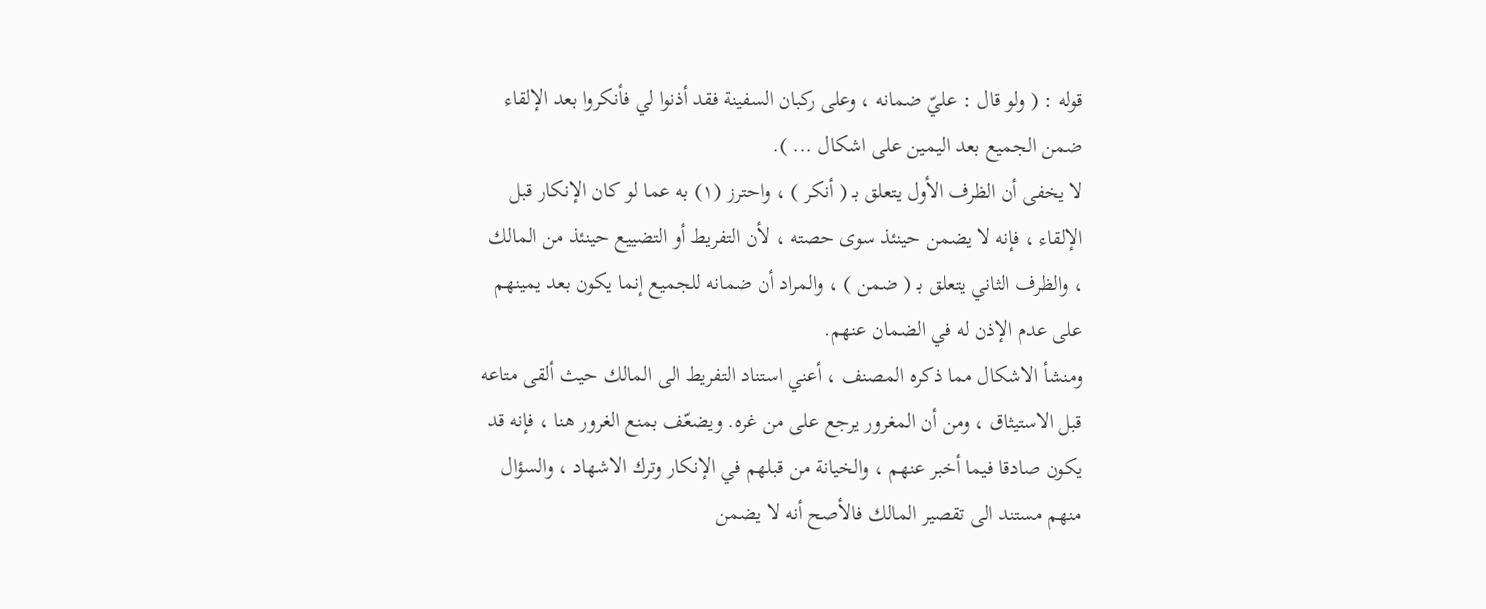قوله : ( ولو قال : عليّ ضمانه ، وعلى ركبان السفينة فقد أذنوا لي فأنكروا بعد الإلقاء ضمن الجميع بعد اليمين على اشكال ... ).
لا يخفى أن الظرف الأول يتعلق بـ ( أنكر ) ، واحترز (١) به عما لو كان الإنكار قبل الإلقاء ، فإنه لا يضمن حينئذ سوى حصته ، لأن التفريط أو التضييع حينئذ من المالك ، والظرف الثاني يتعلق بـ ( ضمن ) ، والمراد أن ضمانه للجميع إنما يكون بعد يمينهم على عدم الإذن له في الضمان عنهم.
ومنشأ الاشكال مما ذكره المصنف ، أعني استناد التفريط الى المالك حيث ألقى متاعه قبل الاستيثاق ، ومن أن المغرور يرجع على من غره. ويضعّف بمنع الغرور هنا ، فإنه قد يكون صادقا فيما أخبر عنهم ، والخيانة من قبلهم في الإنكار وترك الاشهاد ، والسؤال منهم مستند الى تقصير المالك فالأصح أنه لا يضمن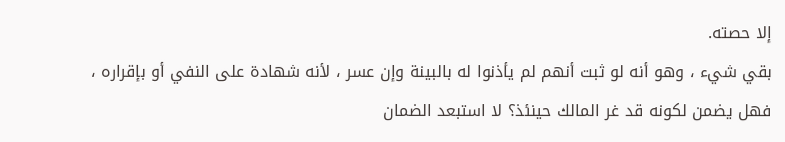إلا حصته.
بقي شيء ، وهو أنه لو ثبت أنهم لم يأذنوا له بالبينة وإن عسر ، لأنه شهادة على النفي أو بإقراره ، فهل يضمن لكونه قد غر المالك حينئذ؟ لا استبعد الضمان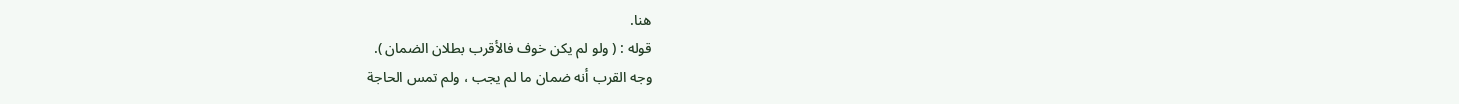هنا.
قوله : ( ولو لم يكن خوف فالأقرب بطلان الضمان ).
وجه القرب أنه ضمان ما لم يجب ، ولم تمس الحاجة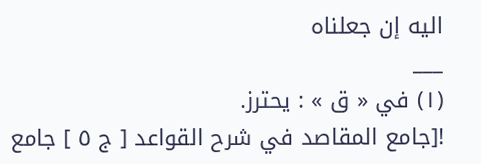اليه إن جعلناه
___
(١) في « ق » : يحترز.
![جامع المقاصد في شرح القواعد [ ج ٥ ] جامع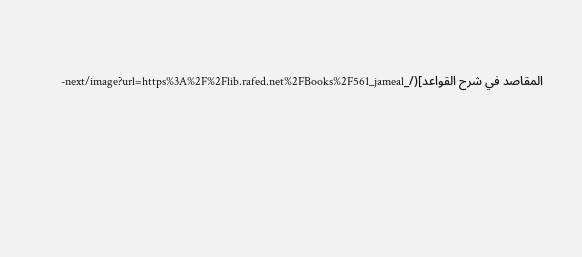المقاصد في شرح القواعد](/_next/image?url=https%3A%2F%2Flib.rafed.net%2FBooks%2F561_jameal-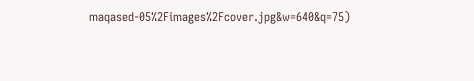maqased-05%2Fimages%2Fcover.jpg&w=640&q=75)